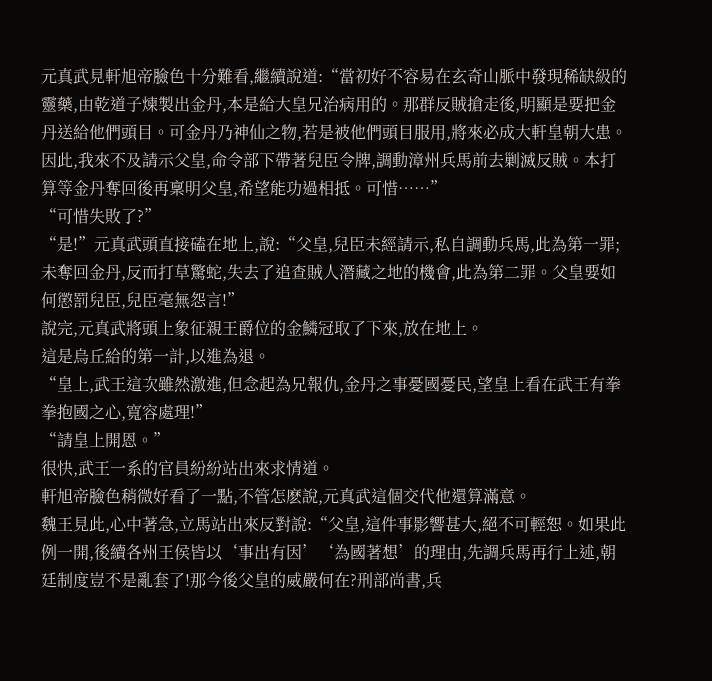元真武見軒旭帝臉色十分難看,繼續說道:“當初好不容易在玄奇山脈中發現稀缺級的靈藥,由乾道子煉製出金丹,本是給大皇兄治病用的。那群反賊搶走後,明顯是要把金丹送給他們頭目。可金丹乃神仙之物,若是被他們頭目服用,將來必成大軒皇朝大患。因此,我來不及請示父皇,命令部下帶著兒臣令牌,調動漳州兵馬前去剿滅反賊。本打算等金丹奪回後再稟明父皇,希望能功過相抵。可惜……”
“可惜失敗了?”
“是!”元真武頭直接磕在地上,說:“父皇,兒臣未經請示,私自調動兵馬,此為第一罪;未奪回金丹,反而打草驚蛇,失去了追查賊人潛藏之地的機會,此為第二罪。父皇要如何懲罰兒臣,兒臣毫無怨言!”
說完,元真武將頭上象征親王爵位的金鱗冠取了下來,放在地上。
這是烏丘給的第一計,以進為退。
“皇上,武王這次雖然激進,但念起為兄報仇,金丹之事憂國憂民,望皇上看在武王有拳拳抱國之心,寬容處理!”
“請皇上開恩。”
很快,武王一系的官員紛紛站出來求情道。
軒旭帝臉色稍微好看了一點,不管怎麽說,元真武這個交代他還算滿意。
魏王見此,心中著急,立馬站出來反對說:“父皇,這件事影響甚大,絕不可輕恕。如果此例一開,後續各州王侯皆以‘事出有因’‘為國著想’的理由,先調兵馬再行上述,朝廷制度豈不是亂套了!那今後父皇的威嚴何在?刑部尚書,兵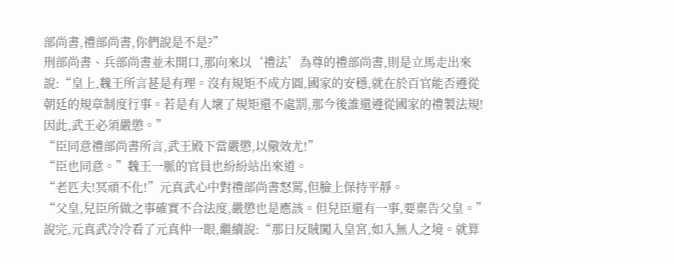部尚書,禮部尚書,你們說是不是?”
刑部尚書、兵部尚書並未開口,那向來以‘禮法’為尊的禮部尚書,則是立馬走出來說:“皇上,魏王所言甚是有理。沒有規矩不成方圓,國家的安穩,就在於百官能否遵從朝廷的規章制度行事。若是有人壞了規矩還不處罰,那今後誰還遵從國家的禮製法規!因此,武王必須嚴懲。”
“臣同意禮部尚書所言,武王殿下當嚴懲,以儆效尤!”
“臣也同意。”魏王一脈的官員也紛紛站出來道。
“老匹夫!冥頑不化!”元真武心中對禮部尚書怒罵,但臉上保持平靜。
“父皇,兒臣所做之事確實不合法度,嚴懲也是應該。但兒臣還有一事,要稟告父皇。”說完,元真武冷冷看了元真仲一眼,繼續說:“那日反賊闖入皇宮,如入無人之境。就算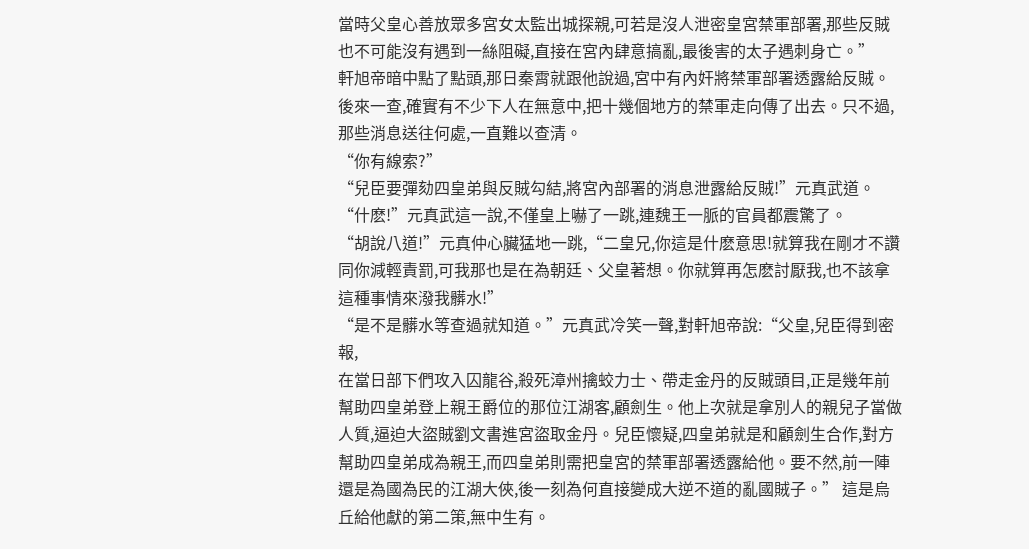當時父皇心善放眾多宮女太監出城探親,可若是沒人泄密皇宮禁軍部署,那些反賊也不可能沒有遇到一絲阻礙,直接在宮內肆意搞亂,最後害的太子遇刺身亡。”
軒旭帝暗中點了點頭,那日秦霄就跟他說過,宮中有內奸將禁軍部署透露給反賊。後來一查,確實有不少下人在無意中,把十幾個地方的禁軍走向傳了出去。只不過,那些消息送往何處,一直難以查清。
“你有線索?”
“兒臣要彈劾四皇弟與反賊勾結,將宮內部署的消息泄露給反賊!”元真武道。
“什麽!”元真武這一說,不僅皇上嚇了一跳,連魏王一脈的官員都震驚了。
“胡說八道!”元真仲心臟猛地一跳,“二皇兄,你這是什麽意思!就算我在剛才不讚同你減輕責罰,可我那也是在為朝廷、父皇著想。你就算再怎麽討厭我,也不該拿這種事情來潑我髒水!”
“是不是髒水等查過就知道。”元真武冷笑一聲,對軒旭帝說:“父皇,兒臣得到密報,
在當日部下們攻入囚龍谷,殺死漳州擒蛟力士、帶走金丹的反賊頭目,正是幾年前幫助四皇弟登上親王爵位的那位江湖客,顧劍生。他上次就是拿別人的親兒子當做人質,逼迫大盜賊劉文書進宮盜取金丹。兒臣懷疑,四皇弟就是和顧劍生合作,對方幫助四皇弟成為親王,而四皇弟則需把皇宮的禁軍部署透露給他。要不然,前一陣還是為國為民的江湖大俠,後一刻為何直接變成大逆不道的亂國賊子。” 這是烏丘給他獻的第二策,無中生有。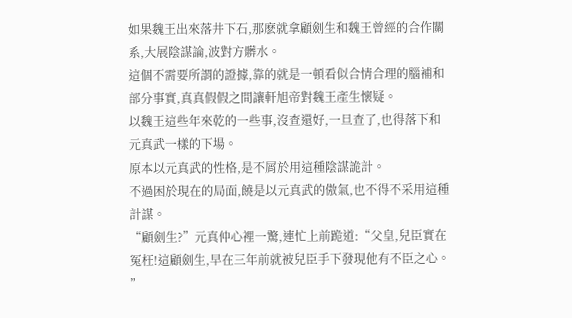如果魏王出來落井下石,那麽就拿顧劍生和魏王曾經的合作關系,大展陰謀論,波對方髒水。
這個不需要所謂的證據,靠的就是一頓看似合情合理的腦補和部分事實,真真假假之間讓軒旭帝對魏王產生懷疑。
以魏王這些年來乾的一些事,沒查還好,一旦查了,也得落下和元真武一樣的下場。
原本以元真武的性格,是不屑於用這種陰謀詭計。
不過困於現在的局面,饒是以元真武的傲氣,也不得不采用這種計謀。
“顧劍生?”元真仲心裡一驚,連忙上前跪道:“父皇,兒臣實在冤枉!這顧劍生,早在三年前就被兒臣手下發現他有不臣之心。 ”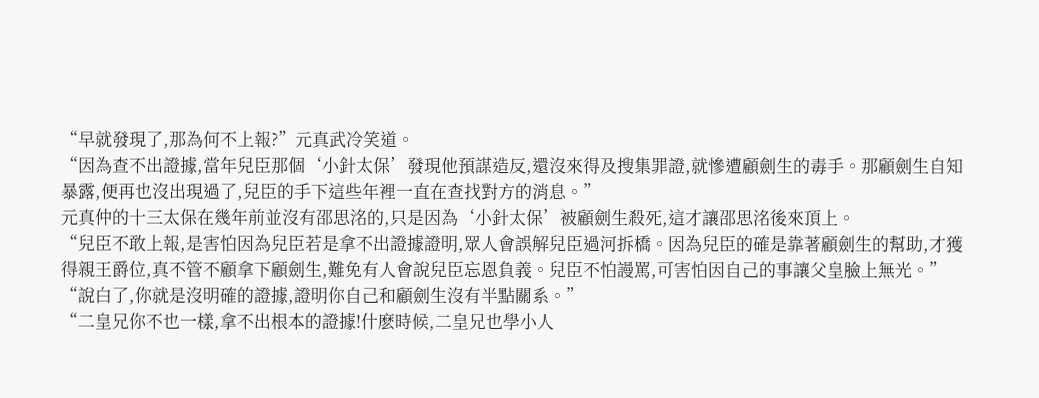“早就發現了,那為何不上報?”元真武冷笑道。
“因為查不出證據,當年兒臣那個‘小針太保’發現他預謀造反,還沒來得及搜集罪證,就慘遭顧劍生的毒手。那顧劍生自知暴露,便再也沒出現過了,兒臣的手下這些年裡一直在查找對方的消息。”
元真仲的十三太保在幾年前並沒有邵思洺的,只是因為‘小針太保’被顧劍生殺死,這才讓邵思洺後來頂上。
“兒臣不敢上報,是害怕因為兒臣若是拿不出證據證明,眾人會誤解兒臣過河拆橋。因為兒臣的確是靠著顧劍生的幫助,才獲得親王爵位,真不管不顧拿下顧劍生,難免有人會說兒臣忘恩負義。兒臣不怕謾罵,可害怕因自己的事讓父皇臉上無光。”
“說白了,你就是沒明確的證據,證明你自己和顧劍生沒有半點關系。”
“二皇兄你不也一樣,拿不出根本的證據!什麽時候,二皇兄也學小人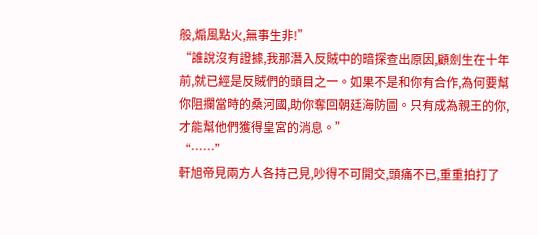般,煽風點火,無事生非!”
“誰說沒有證據,我那潛入反賊中的暗探查出原因,顧劍生在十年前,就已經是反賊們的頭目之一。如果不是和你有合作,為何要幫你阻攔當時的桑河國,助你奪回朝廷海防圖。只有成為親王的你,才能幫他們獲得皇宮的消息。”
“……”
軒旭帝見兩方人各持己見,吵得不可開交,頭痛不已,重重拍打了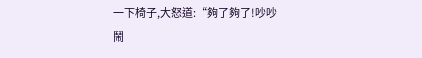一下椅子,大怒道:“夠了夠了!吵吵鬧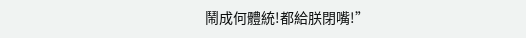鬧成何體統!都給朕閉嘴!”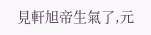見軒旭帝生氣了,元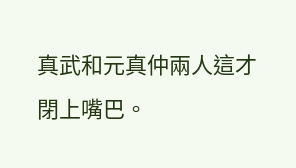真武和元真仲兩人這才閉上嘴巴。